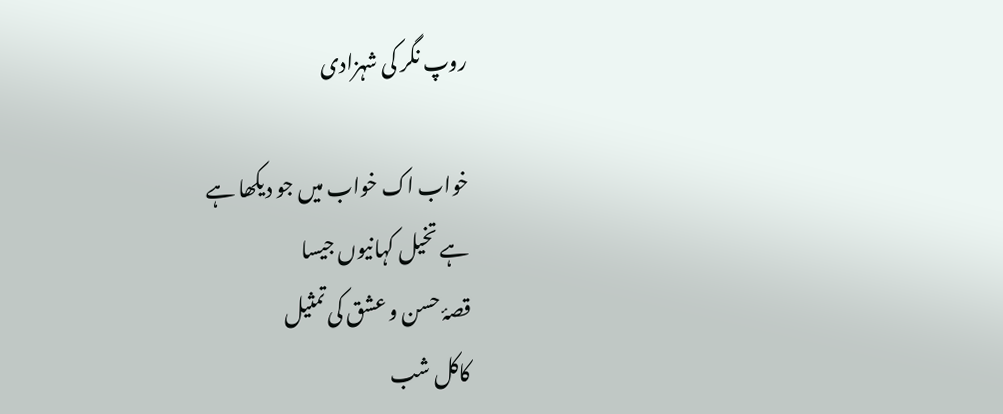روپ نگر کی شہزادی

خواب اک خواب میں جو دیکھا ہے
ہے تخیل کہانیوں جیسا
قصۂ حسن و عشق کی تمثیل
کاکل شب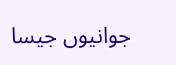جوانیوں جیسا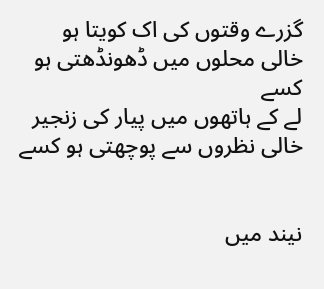گزرے وقتوں کی اک کویتا ہو
خالی محلوں میں ڈھونڈھتی ہو کسے
لے کے ہاتھوں میں پیار کی زنجیر
خالی نظروں سے پوچھتی ہو کسے


نیند میں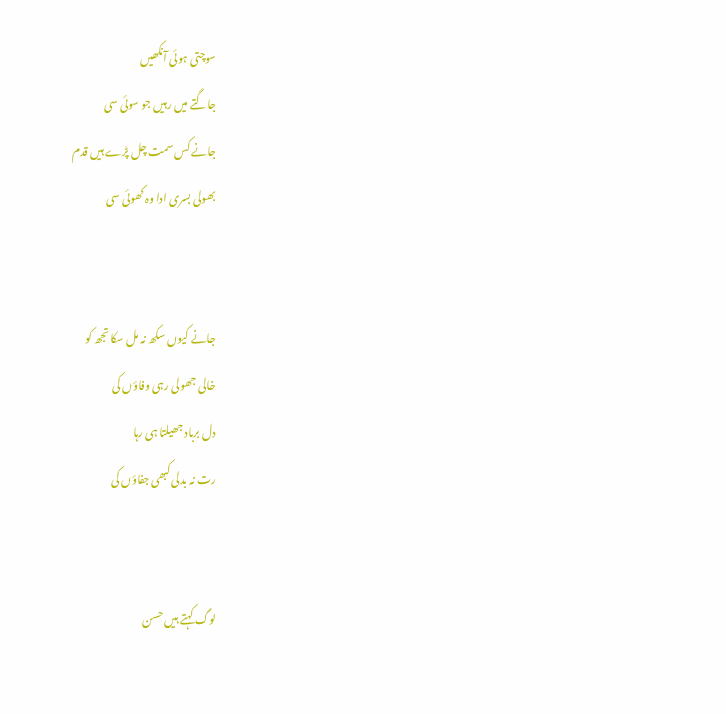سوچتی ہوئی آنکھیں
جاگتے میں رہیں جو سوئی سی
جانے کس سمت چل پڑے ہیں قدم
بھولی بسری ادا وہ کھوئی سی


جانے کیوں سکھ نہ مل سکا تجھ کو
خالی جھولی رہی وفاؤں کی
دل برباد جھیلتا ہی رہا
رت نہ بدلی کبھی جفاؤں کی


لوگ کہتے ہیں حسن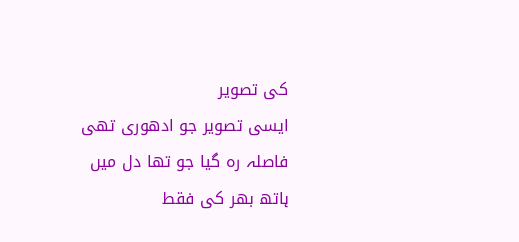کی تصویر
ایسی تصویر جو ادھوری تھی
فاصلہ رہ گیا جو تھا دل میں
ہاتھ بھر کی فقط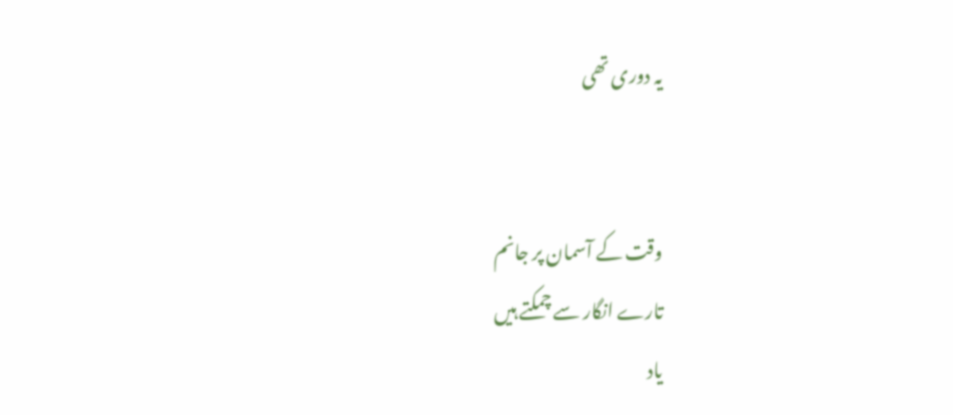یہ دوری تھی


وقت کے آسمان پر جانم
تارے انگار سے چمکتے ہیں
یاد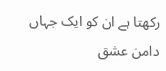رکھتا ہے ان کو ایک جہاں
دامن عشق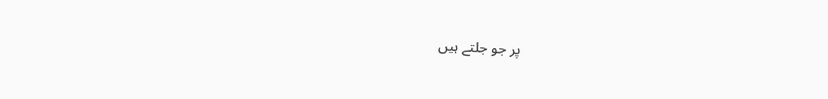پر جو جلتے ہیں